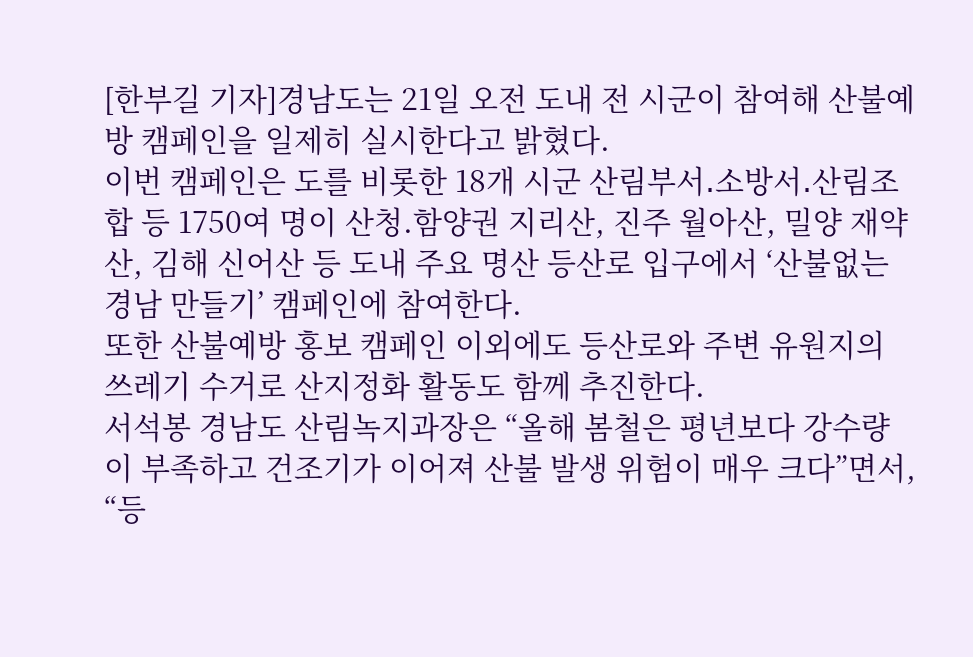[한부길 기자]경남도는 21일 오전 도내 전 시군이 참여해 산불예방 캠페인을 일제히 실시한다고 밝혔다.
이번 캠페인은 도를 비롯한 18개 시군 산림부서․소방서․산림조합 등 1750여 명이 산청.함양권 지리산, 진주 월아산, 밀양 재약산, 김해 신어산 등 도내 주요 명산 등산로 입구에서 ‘산불없는 경남 만들기’ 캠페인에 참여한다.
또한 산불예방 홍보 캠페인 이외에도 등산로와 주변 유원지의 쓰레기 수거로 산지정화 활동도 함께 추진한다.
서석봉 경남도 산림녹지과장은 “올해 봄철은 평년보다 강수량이 부족하고 건조기가 이어져 산불 발생 위험이 매우 크다”면서, “등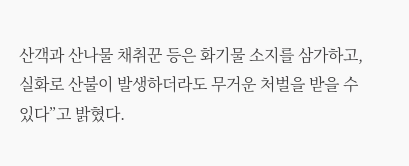산객과 산나물 채취꾼 등은 화기물 소지를 삼가하고, 실화로 산불이 발생하더라도 무거운 처벌을 받을 수 있다”고 밝혔다.